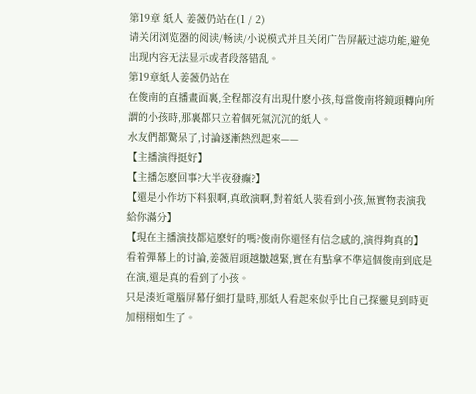第19章 紙人 姜薇仍站在(1 / 2)
请关闭浏览器的阅读/畅读/小说模式并且关闭广告屏蔽过滤功能,避免出现内容无法显示或者段落错乱。
第19章紙人姜薇仍站在
在俊南的直播畫面裏,全程都沒有出現什麽小孩,每當俊南将鏡頭轉向所謂的小孩時,那裏都只立着個死氣沉沉的紙人。
水友們都驚呆了,讨論逐漸熱烈起來——
【主播演得挺好】
【主播怎麽回事?大半夜發癫?】
【還是小作坊下料狠啊,真敢演啊,對着紙人裝看到小孩,無實物表演我給你滿分】
【現在主播演技都這麽好的嗎?俊南你還怪有信念感的,演得夠真的】
看着彈幕上的讨論,姜薇眉頭越皺越緊,實在有點拿不準這個俊南到底是在演,還是真的看到了小孩。
只是湊近電腦屏幕仔細打量時,那紙人看起來似乎比自己探靈見到時更加栩栩如生了。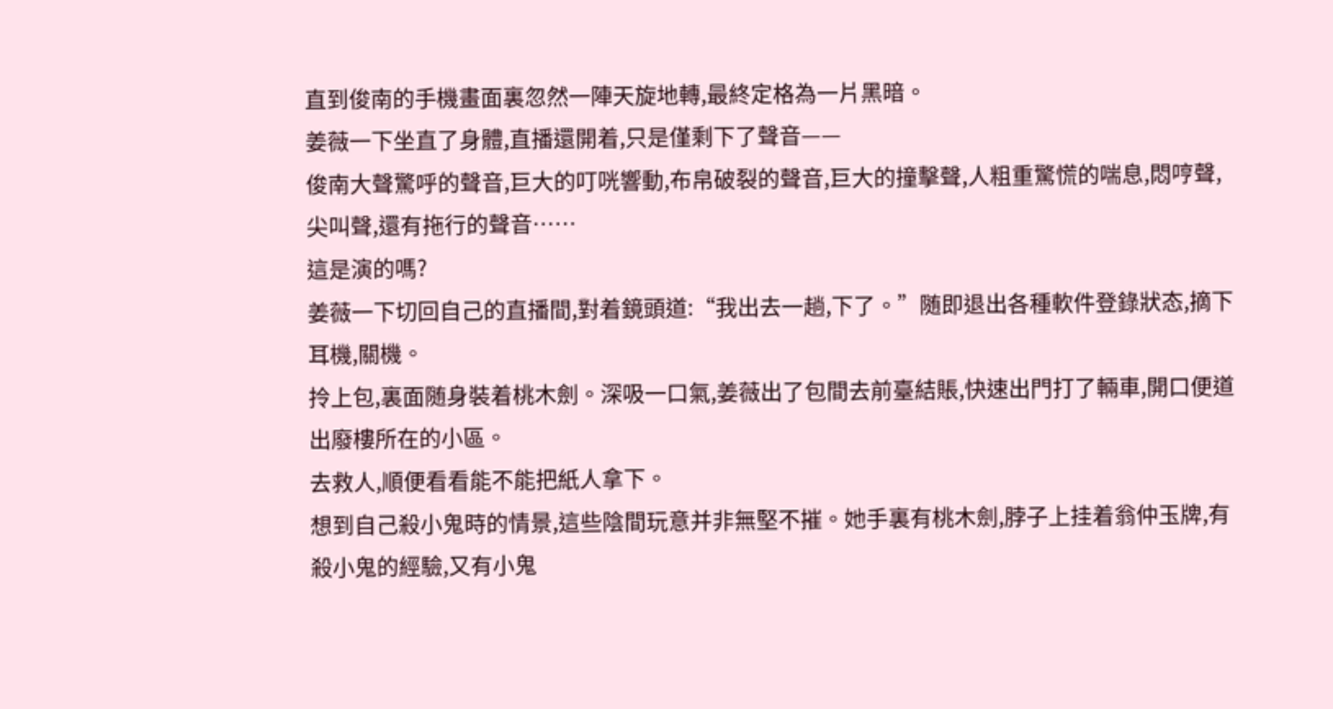直到俊南的手機畫面裏忽然一陣天旋地轉,最終定格為一片黑暗。
姜薇一下坐直了身體,直播還開着,只是僅剩下了聲音——
俊南大聲驚呼的聲音,巨大的叮咣響動,布帛破裂的聲音,巨大的撞擊聲,人粗重驚慌的喘息,悶哼聲,尖叫聲,還有拖行的聲音……
這是演的嗎?
姜薇一下切回自己的直播間,對着鏡頭道:“我出去一趟,下了。”随即退出各種軟件登錄狀态,摘下耳機,關機。
拎上包,裏面随身裝着桃木劍。深吸一口氣,姜薇出了包間去前臺結賬,快速出門打了輛車,開口便道出廢樓所在的小區。
去救人,順便看看能不能把紙人拿下。
想到自己殺小鬼時的情景,這些陰間玩意并非無堅不摧。她手裏有桃木劍,脖子上挂着翁仲玉牌,有殺小鬼的經驗,又有小鬼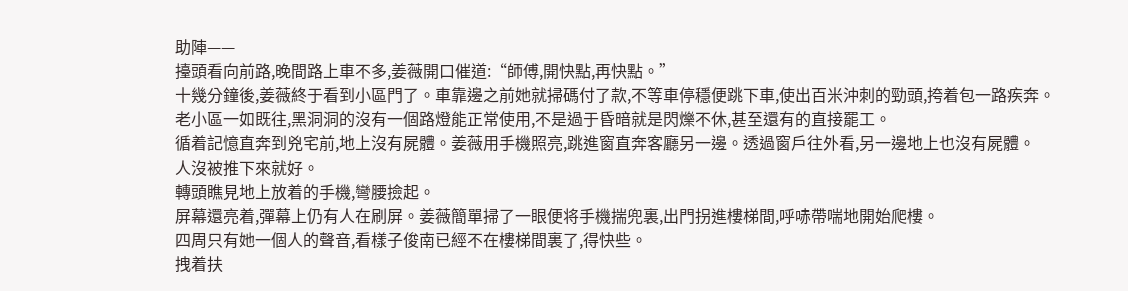助陣——
擡頭看向前路,晚間路上車不多,姜薇開口催道:“師傅,開快點,再快點。”
十幾分鐘後,姜薇終于看到小區門了。車靠邊之前她就掃碼付了款,不等車停穩便跳下車,使出百米沖刺的勁頭,挎着包一路疾奔。
老小區一如既往,黑洞洞的沒有一個路燈能正常使用,不是過于昏暗就是閃爍不休,甚至還有的直接罷工。
循着記憶直奔到兇宅前,地上沒有屍體。姜薇用手機照亮,跳進窗直奔客廳另一邊。透過窗戶往外看,另一邊地上也沒有屍體。
人沒被推下來就好。
轉頭瞧見地上放着的手機,彎腰撿起。
屏幕還亮着,彈幕上仍有人在刷屏。姜薇簡單掃了一眼便将手機揣兜裏,出門拐進樓梯間,呼哧帶喘地開始爬樓。
四周只有她一個人的聲音,看樣子俊南已經不在樓梯間裏了,得快些。
拽着扶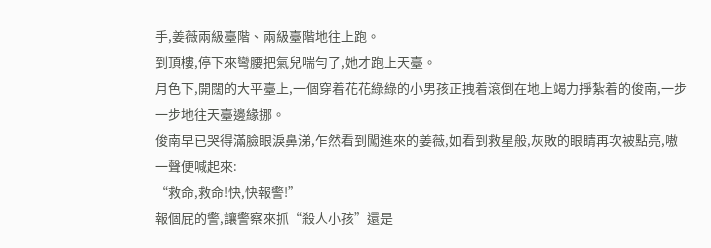手,姜薇兩級臺階、兩級臺階地往上跑。
到頂樓,停下來彎腰把氣兒喘勻了,她才跑上天臺。
月色下,開闊的大平臺上,一個穿着花花綠綠的小男孩正拽着滾倒在地上竭力掙紮着的俊南,一步一步地往天臺邊緣挪。
俊南早已哭得滿臉眼淚鼻涕,乍然看到闖進來的姜薇,如看到救星般,灰敗的眼睛再次被點亮,嗷一聲便喊起來:
“救命,救命!快,快報警!”
報個屁的警,讓警察來抓“殺人小孩”還是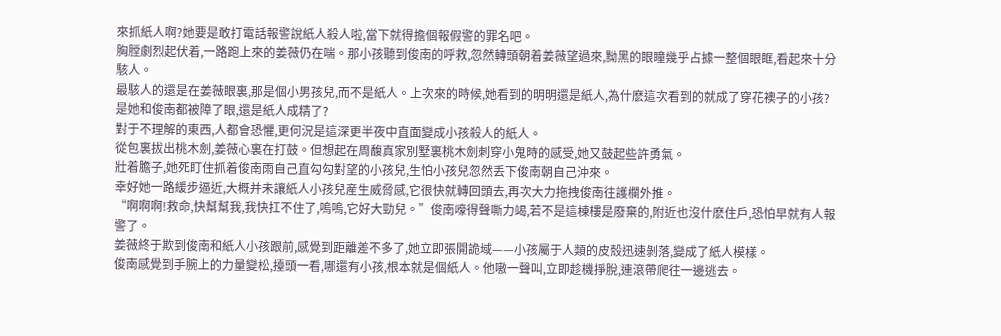來抓紙人啊?她要是敢打電話報警說紙人殺人啦,當下就得擔個報假警的罪名吧。
胸膛劇烈起伏着,一路跑上來的姜薇仍在喘。那小孩聽到俊南的呼救,忽然轉頭朝着姜薇望過來,黝黑的眼瞳幾乎占據一整個眼眶,看起來十分駭人。
最駭人的還是在姜薇眼裏,那是個小男孩兒,而不是紙人。上次來的時候,她看到的明明還是紙人,為什麽這次看到的就成了穿花襖子的小孩?
是她和俊南都被障了眼,還是紙人成精了?
對于不理解的東西,人都會恐懼,更何況是這深更半夜中直面變成小孩殺人的紙人。
從包裏拔出桃木劍,姜薇心裏在打鼓。但想起在周馥真家別墅裏桃木劍刺穿小鬼時的感受,她又鼓起些許勇氣。
壯着膽子,她死盯住抓着俊南雨自己直勾勾對望的小孩兒,生怕小孩兒忽然丢下俊南朝自己沖來。
幸好她一路緩步逼近,大概并未讓紙人小孩兒産生威脅感,它很快就轉回頭去,再次大力拖拽俊南往護欄外推。
“啊啊啊!救命,快幫幫我,我快扛不住了,嗚嗚,它好大勁兒。”俊南嚎得聲嘶力竭,若不是這棟樓是廢棄的,附近也沒什麽住戶,恐怕早就有人報警了。
姜薇終于欺到俊南和紙人小孩跟前,感覺到距離差不多了,她立即張開詭域——小孩屬于人類的皮殼迅速剝落,變成了紙人模樣。
俊南感覺到手腕上的力量變松,擡頭一看,哪還有小孩,根本就是個紙人。他嗷一聲叫,立即趁機掙脫,連滾帶爬往一邊逃去。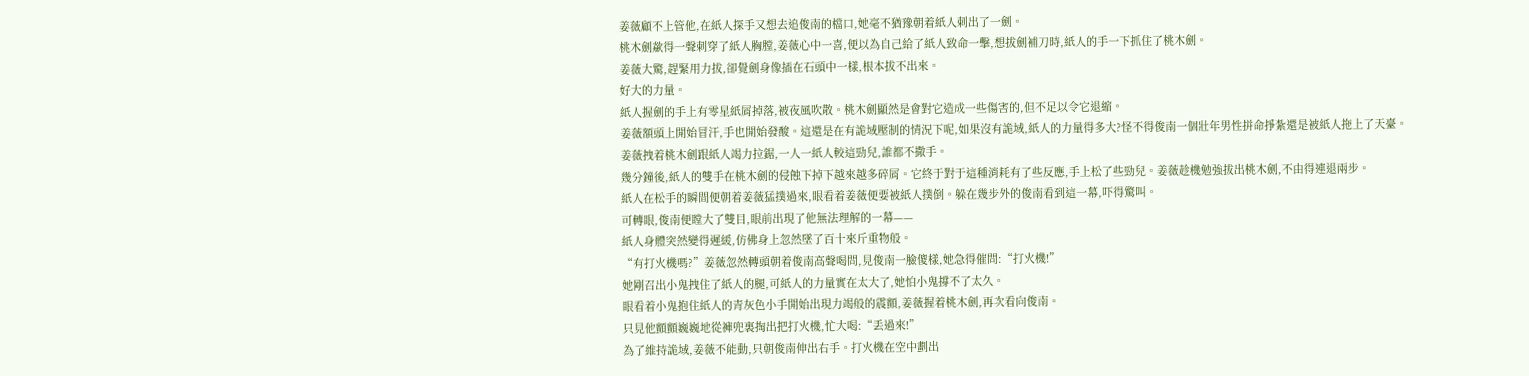姜薇顧不上管他,在紙人探手又想去追俊南的檔口,她毫不猶豫朝着紙人刺出了一劍。
桃木劍歘得一聲刺穿了紙人胸膛,姜薇心中一喜,便以為自己給了紙人致命一擊,想拔劍補刀時,紙人的手一下抓住了桃木劍。
姜薇大驚,趕緊用力拔,卻覺劍身像插在石頭中一樣,根本拔不出來。
好大的力量。
紙人握劍的手上有零星紙屑掉落,被夜風吹散。桃木劍顯然是會對它造成一些傷害的,但不足以令它退縮。
姜薇額頭上開始冒汗,手也開始發酸。這還是在有詭域壓制的情況下呢,如果沒有詭域,紙人的力量得多大?怪不得俊南一個壯年男性拼命掙紮還是被紙人拖上了天臺。
姜薇拽着桃木劍跟紙人竭力拉鋸,一人一紙人較這勁兒,誰都不撒手。
幾分鐘後,紙人的雙手在桃木劍的侵蝕下掉下越來越多碎屑。它終于對于這種消耗有了些反應,手上松了些勁兒。姜薇趁機勉強拔出桃木劍,不由得連退兩步。
紙人在松手的瞬間便朝着姜薇猛撲過來,眼看着姜薇便要被紙人撲倒。躲在幾步外的俊南看到這一幕,吓得驚叫。
可轉眼,俊南便瞠大了雙目,眼前出現了他無法理解的一幕——
紙人身體突然變得遲緩,仿佛身上忽然墜了百十來斤重物般。
“有打火機嗎?”姜薇忽然轉頭朝着俊南高聲喝問,見俊南一臉傻樣,她急得催問:“打火機!”
她剛召出小鬼拽住了紙人的腿,可紙人的力量實在太大了,她怕小鬼撐不了太久。
眼看着小鬼抱住紙人的青灰色小手開始出現力竭般的震顫,姜薇握着桃木劍,再次看向俊南。
只見他顫顫巍巍地從褲兜裏掏出把打火機,忙大喝:“丢過來!”
為了維持詭域,姜薇不能動,只朝俊南伸出右手。打火機在空中劃出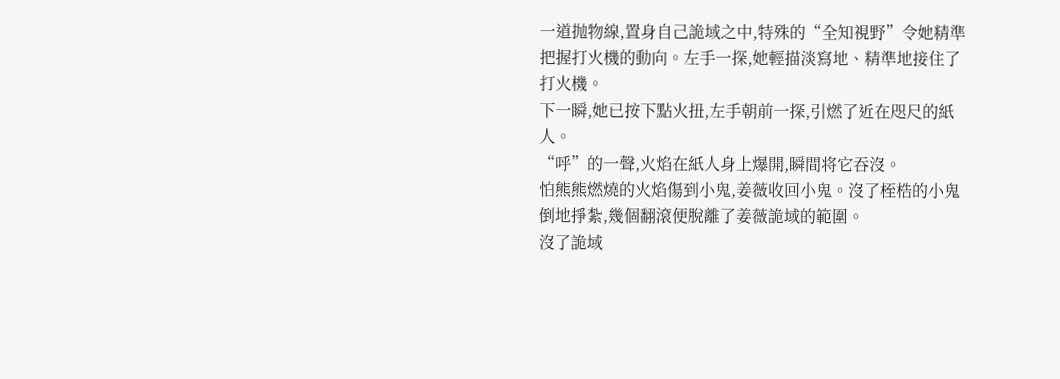一道抛物線,置身自己詭域之中,特殊的“全知視野”令她精準把握打火機的動向。左手一探,她輕描淡寫地、精準地接住了打火機。
下一瞬,她已按下點火扭,左手朝前一探,引燃了近在咫尺的紙人。
“呼”的一聲,火焰在紙人身上爆開,瞬間将它吞沒。
怕熊熊燃燒的火焰傷到小鬼,姜薇收回小鬼。沒了桎梏的小鬼倒地掙紮,幾個翻滾便脫離了姜薇詭域的範圍。
沒了詭域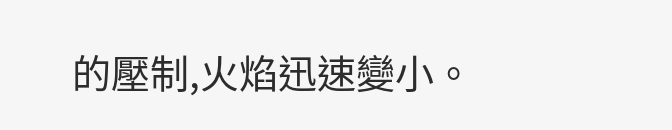的壓制,火焰迅速變小。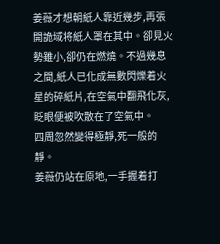姜薇才想朝紙人靠近幾步,再張開詭域将紙人罩在其中。卻見火勢雖小,卻仍在燃燒。不過幾息之間,紙人已化成無數閃爍着火星的碎紙片,在空氣中翻飛化灰,眨眼便被吹散在了空氣中。
四周忽然變得極靜,死一般的靜。
姜薇仍站在原地,一手握着打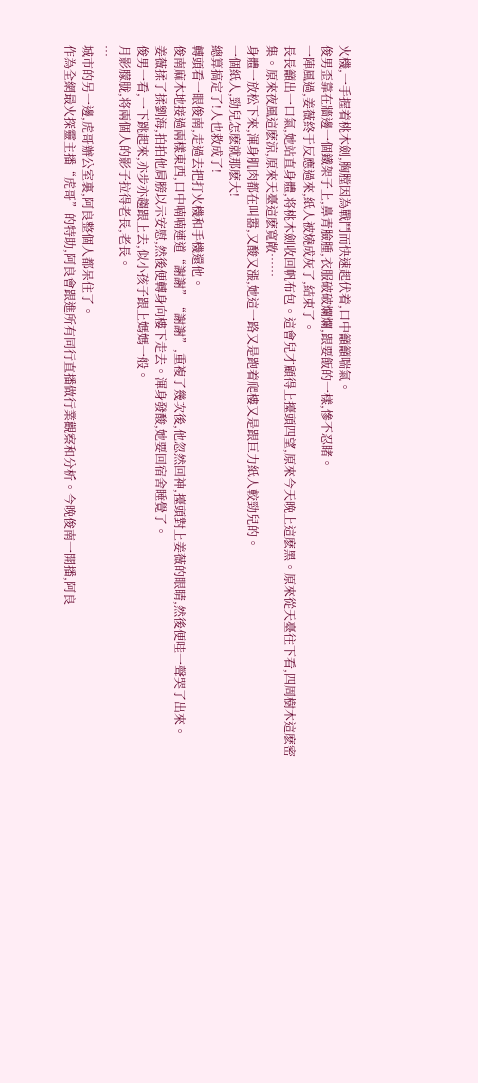火機,一手握着桃木劍,胸膛因為戰鬥而快速起伏着,口中籲籲喘氣。
俊男歪靠在牆邊一個鐵架子上,鼻青臉腫,衣服破破爛爛,跟要飯的一樣,慘不忍睹。
一陣風過,姜薇終于反應過來,紙人被燒成灰了,結束了。
長長籲出一口氣,她站直身體,将桃木劍收回帆布包。這會兒才顧得上擡頭四望,原來今天晚上這麽黑。原來從天臺往下看,四周樹木這麽密集。原來夜風這麽涼,原來天臺這麽寬敞……
身體一放松下來,渾身肌肉都在叫嚣,又酸又漲,她這一路又是跑着爬樓又是跟巨力紙人較勁兒的。
一個紙人,勁兒怎麽就那麽大!
總算搞定了!人也救成了!
轉頭看一眼俊南,走過去把打火機和手機還他。
俊南麻木地接過兩樣東西,口中喃喃連道“謝謝”“謝謝”,重複了幾次後,他忽然回神,擡頭對上姜薇的眼睛,然後便哇一聲哭了出來。
姜薇揉了揉劉海,拍拍他肩膀以示安慰,然後便轉身向樓下走去。渾身發酸,她要回宿舍睡覺了。
俊男一看,一下跳起來,亦步亦趨跟上去,似小孩子跟上媽媽一般。
月影朦胧,将兩個人的影子拉得老長,老長。
…
城市的另一邊,虎哥辦公室裏,阿良整個人都呆住了。
作為全網最火探靈主播“虎哥”的特助,阿良會跟進所有同行直播做行業觀察和分析。今晚俊南一開播,阿良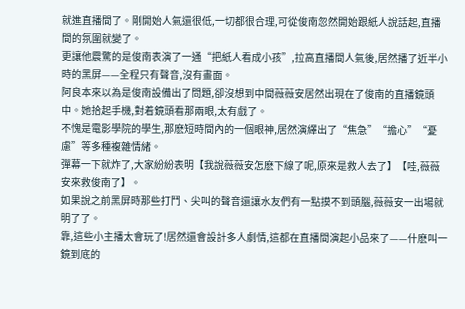就進直播間了。剛開始人氣還很低,一切都很合理,可從俊南忽然開始跟紙人說話起,直播間的氛圍就變了。
更讓他震驚的是俊南表演了一通“把紙人看成小孩”,拉高直播間人氣後,居然播了近半小時的黑屏——全程只有聲音,沒有畫面。
阿良本來以為是俊南設備出了問題,卻沒想到中間薇薇安居然出現在了俊南的直播鏡頭中。她拾起手機,對着鏡頭看那兩眼,太有戲了。
不愧是電影學院的學生,那麽短時間內的一個眼神,居然演繹出了“焦急”“擔心”“憂慮”等多種複雜情緒。
彈幕一下就炸了,大家紛紛表明【我說薇薇安怎麽下線了呢,原來是救人去了】【哇,薇薇安來救俊南了】。
如果說之前黑屏時那些打鬥、尖叫的聲音還讓水友們有一點摸不到頭腦,薇薇安一出場就明了了。
靠,這些小主播太會玩了!居然還會設計多人劇情,這都在直播間演起小品來了——什麽叫一鏡到底的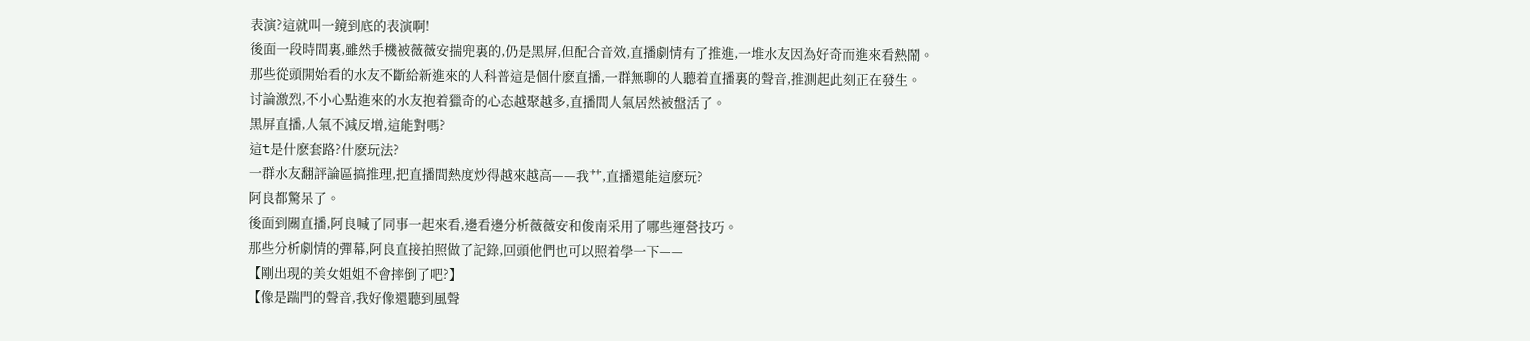表演?這就叫一鏡到底的表演啊!
後面一段時間裏,雖然手機被薇薇安揣兜裏的,仍是黑屏,但配合音效,直播劇情有了推進,一堆水友因為好奇而進來看熱鬧。
那些從頭開始看的水友不斷給新進來的人科普這是個什麽直播,一群無聊的人聽着直播裏的聲音,推測起此刻正在發生。
讨論激烈,不小心點進來的水友抱着獵奇的心态越聚越多,直播間人氣居然被盤活了。
黑屏直播,人氣不減反增,這能對嗎?
這t是什麽套路?什麽玩法?
一群水友翻評論區搞推理,把直播間熱度炒得越來越高——我艹,直播還能這麽玩?
阿良都驚呆了。
後面到關直播,阿良喊了同事一起來看,邊看邊分析薇薇安和俊南采用了哪些運營技巧。
那些分析劇情的彈幕,阿良直接拍照做了記錄,回頭他們也可以照着學一下——
【剛出現的美女姐姐不會摔倒了吧?】
【像是踹門的聲音,我好像還聽到風聲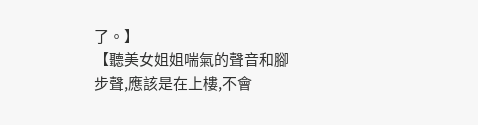了。】
【聽美女姐姐喘氣的聲音和腳步聲,應該是在上樓,不會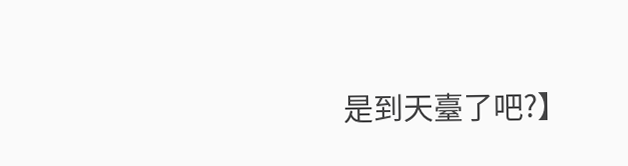是到天臺了吧?】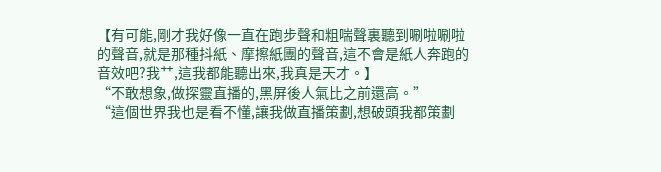【有可能,剛才我好像一直在跑步聲和粗喘聲裏聽到唰啦唰啦的聲音,就是那種抖紙、摩擦紙團的聲音,這不會是紙人奔跑的音效吧?我艹,這我都能聽出來,我真是天才。】
“不敢想象,做探靈直播的,黑屏後人氣比之前還高。”
“這個世界我也是看不懂,讓我做直播策劃,想破頭我都策劃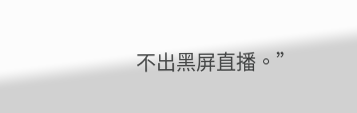不出黑屏直播。”